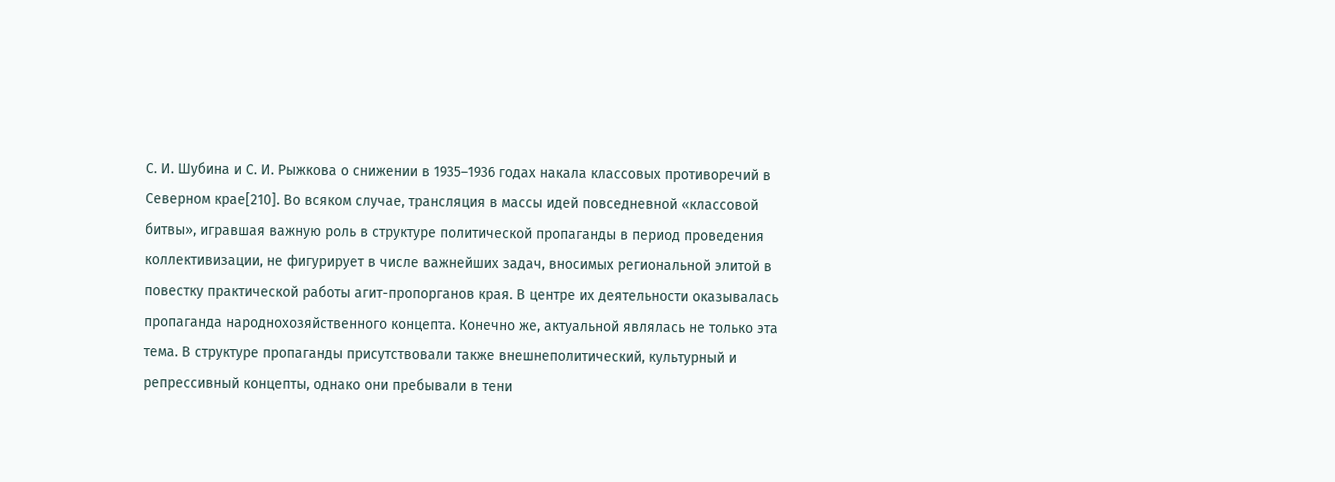С. И. Шубина и С. И. Рыжкова о снижении в 1935–1936 годах накала классовых противоречий в Северном крае[210]. Во всяком случае, трансляция в массы идей повседневной «классовой битвы», игравшая важную роль в структуре политической пропаганды в период проведения коллективизации, не фигурирует в числе важнейших задач, вносимых региональной элитой в повестку практической работы агит-пропорганов края. В центре их деятельности оказывалась пропаганда народнохозяйственного концепта. Конечно же, актуальной являлась не только эта тема. В структуре пропаганды присутствовали также внешнеполитический, культурный и репрессивный концепты, однако они пребывали в тени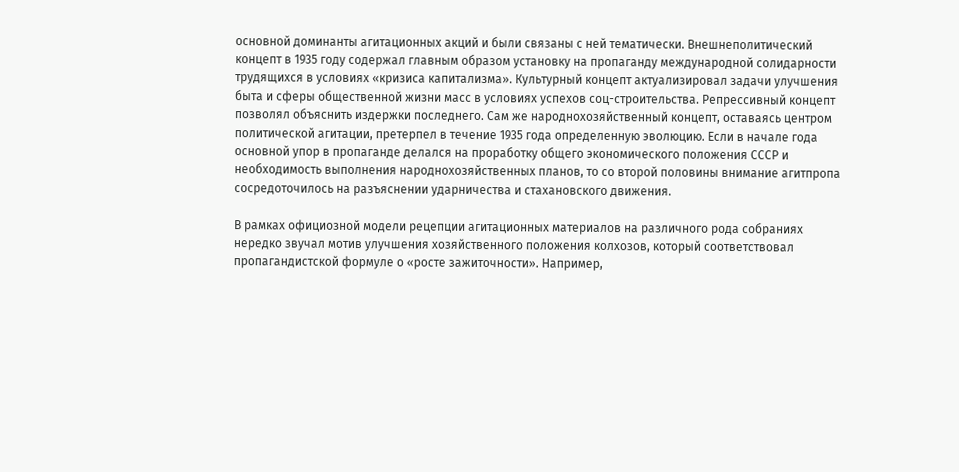основной доминанты агитационных акций и были связаны с ней тематически. Внешнеполитический концепт в 1935 году содержал главным образом установку на пропаганду международной солидарности трудящихся в условиях «кризиса капитализма». Культурный концепт актуализировал задачи улучшения быта и сферы общественной жизни масс в условиях успехов соц-строительства. Репрессивный концепт позволял объяснить издержки последнего. Сам же народнохозяйственный концепт, оставаясь центром политической агитации, претерпел в течение 1935 года определенную эволюцию. Если в начале года основной упор в пропаганде делался на проработку общего экономического положения СССР и необходимость выполнения народнохозяйственных планов, то со второй половины внимание агитпропа сосредоточилось на разъяснении ударничества и стахановского движения.

В рамках официозной модели рецепции агитационных материалов на различного рода собраниях нередко звучал мотив улучшения хозяйственного положения колхозов, который соответствовал пропагандистской формуле о «росте зажиточности». Например,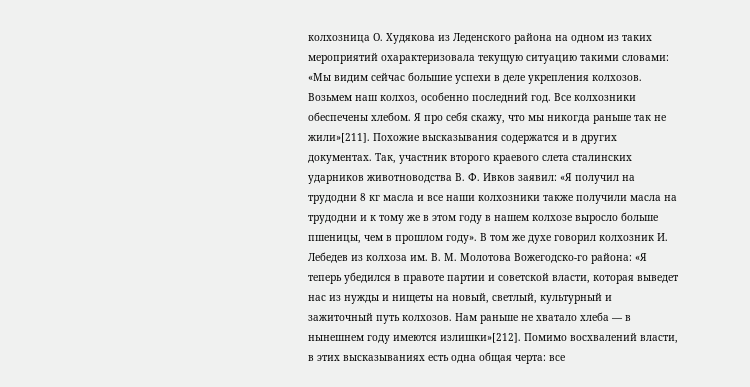колхозница О. Худякова из Леденского района на одном из таких мероприятий охарактеризовала текущую ситуацию такими словами: «Мы видим сейчас большие успехи в деле укрепления колхозов. Возьмем наш колхоз, особенно последний год. Все колхозники обеспечены хлебом. Я про себя скажу, что мы никогда раньше так не жили»[211]. Похожие высказывания содержатся и в других документах. Так, участник второго краевого слета сталинских ударников животноводства В. Ф. Ивков заявил: «Я получил на трудодни 8 кг масла и все наши колхозники также получили масла на трудодни и к тому же в этом году в нашем колхозе выросло больше пшеницы, чем в прошлом году». В том же духе говорил колхозник И. Лебедев из колхоза им. В. М. Молотова Вожегодско-го района: «Я теперь убедился в правоте партии и советской власти, которая выведет нас из нужды и нищеты на новый, светлый, культурный и зажиточный путь колхозов. Нам раньше не хватало хлеба — в нынешнем году имеются излишки»[212]. Помимо восхвалений власти, в этих высказываниях есть одна общая черта: все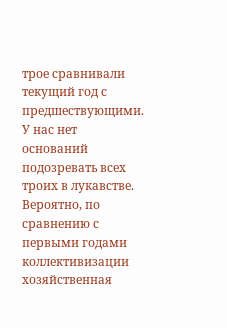трое сравнивали текущий год с предшествующими. У нас нет оснований подозревать всех троих в лукавстве. Вероятно, по сравнению с первыми годами коллективизации хозяйственная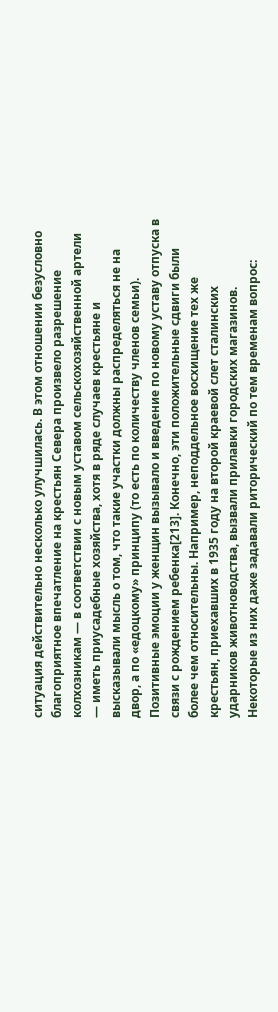ситуация действительно несколько улучшилась. В этом отношении безусловно благоприятное впечатление на крестьян Севера произвело разрешение колхозникам — в соответствии с новым уставом сельскохозяйственной артели — иметь приусадебные хозяйства, хотя в ряде случаев крестьяне и высказывали мысль о том, что такие участки должны распределяться не на двор, а по «едоцкому» принципу (то есть по количеству членов семьи). Позитивные эмоции у женщин вызывало и введение по новому уставу отпуска в связи с рождением ребенка[213]. Конечно, эти положительные сдвиги были более чем относительны. Например, неподдельное восхищение тех же крестьян, приехавших в 1935 году на второй краевой слет сталинских ударников животноводства, вызвали прилавки городских магазинов. Некоторые из них даже задавали риторический по тем временам вопрос: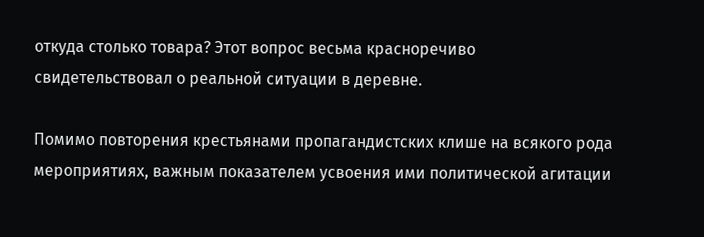откуда столько товара? Этот вопрос весьма красноречиво свидетельствовал о реальной ситуации в деревне.

Помимо повторения крестьянами пропагандистских клише на всякого рода мероприятиях, важным показателем усвоения ими политической агитации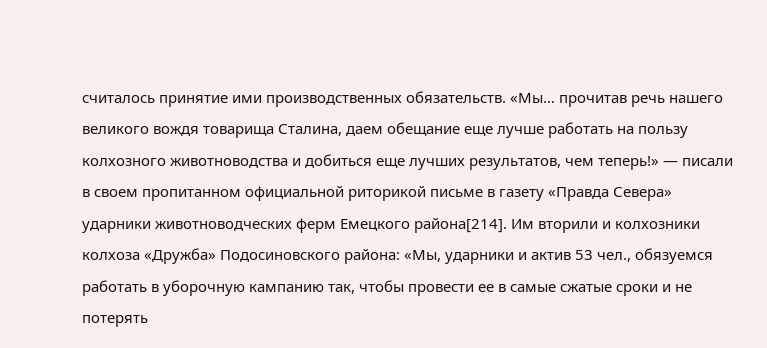считалось принятие ими производственных обязательств. «Мы… прочитав речь нашего великого вождя товарища Сталина, даем обещание еще лучше работать на пользу колхозного животноводства и добиться еще лучших результатов, чем теперь!» — писали в своем пропитанном официальной риторикой письме в газету «Правда Севера» ударники животноводческих ферм Емецкого района[214]. Им вторили и колхозники колхоза «Дружба» Подосиновского района: «Мы, ударники и актив 53 чел., обязуемся работать в уборочную кампанию так, чтобы провести ее в самые сжатые сроки и не потерять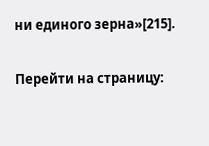ни единого зерна»[215].

Перейти на страницу: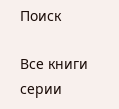Поиск

Все книги серии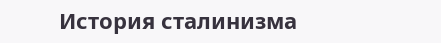История сталинизма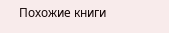Похожие книги